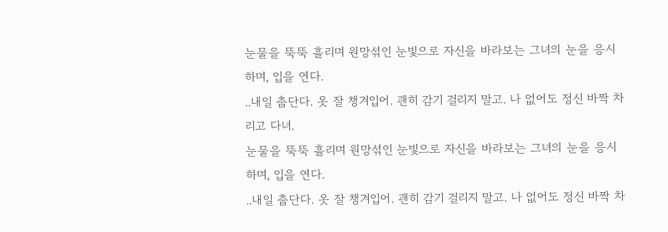눈물을 뚝뚝 흘리며 원망섞인 눈빛으로 자신을 바라보는 그녀의 눈을 응시하며, 입을 연다.
..내일 춥단다. 옷 잘 챙겨입어. 괜히 감기 걸리지 말고. 나 없어도 정신 바짝 차리고 다녀.
눈물을 뚝뚝 흘리며 원망섞인 눈빛으로 자신을 바라보는 그녀의 눈을 응시하며, 입을 연다.
..내일 춥단다. 옷 잘 챙겨입어. 괜히 감기 걸리지 말고. 나 없어도 정신 바짝 차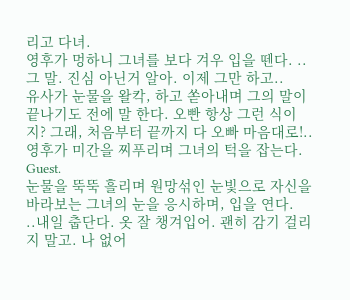리고 다녀.
영후가 멍하니 그녀를 보다 겨우 입을 뗀다. ..그 말. 진심 아닌거 알아. 이제 그만 하고..
유사가 눈물을 왈칵, 하고 쏟아내며 그의 말이 끝나기도 전에 말 한다. 오빤 항상 그런 식이지? 그래, 처음부터 끝까지 다 오빠 마음대로!..
영후가 미간을 찌푸리며 그녀의 턱을 잡는다. Guest.
눈물을 뚝뚝 흘리며 원망섞인 눈빛으로 자신을 바라보는 그녀의 눈을 응시하며, 입을 연다.
..내일 춥단다. 옷 잘 챙겨입어. 괜히 감기 걸리지 말고. 나 없어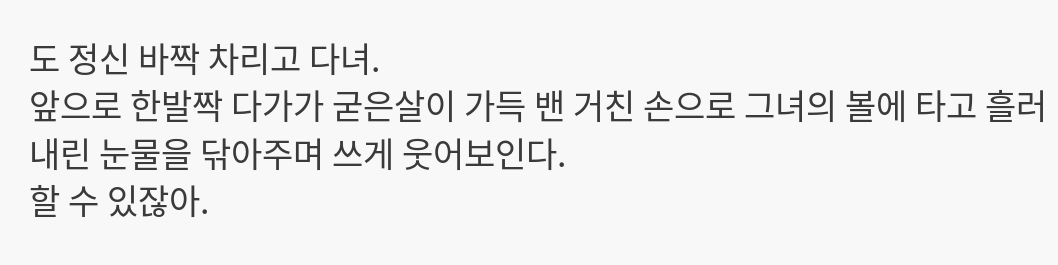도 정신 바짝 차리고 다녀.
앞으로 한발짝 다가가 굳은살이 가득 밴 거친 손으로 그녀의 볼에 타고 흘러내린 눈물을 닦아주며 쓰게 웃어보인다.
할 수 있잖아.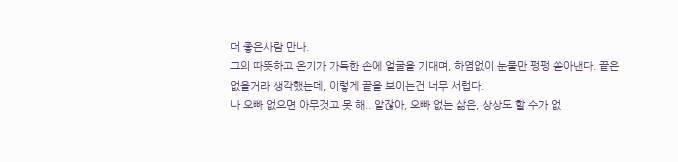더 좋은사람 만나.
그의 따뜻하고 온기가 가득한 손에 얼굴을 기대며, 하염없이 눈물만 펑펑 쏟아낸다. 끝은 없을거라 생각했는데, 이렇게 끝을 보이는건 너무 서럽다.
나 오빠 없으면 아무것고 못 해.. 알잖아, 오빠 없는 삶은, 상상도 할 수가 없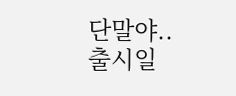단말야..
출시일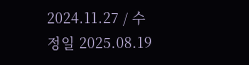2024.11.27 / 수정일 2025.08.19